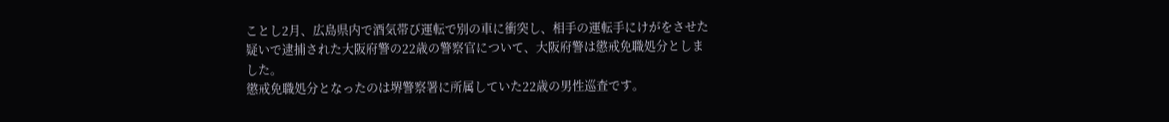ことし2月、広島県内で酒気帯び運転で別の車に衝突し、相手の運転手にけがをさせた疑いで逮捕された大阪府警の22歳の警察官について、大阪府警は懲戒免職処分としました。
懲戒免職処分となったのは堺警察署に所属していた22歳の男性巡査です。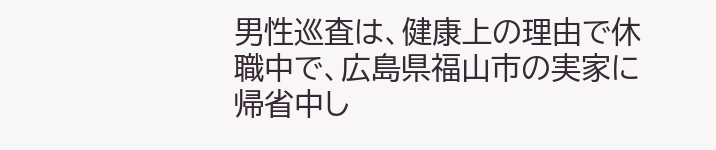男性巡査は、健康上の理由で休職中で、広島県福山市の実家に帰省中し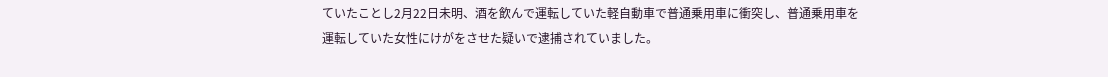ていたことし2月22日未明、酒を飲んで運転していた軽自動車で普通乗用車に衝突し、普通乗用車を運転していた女性にけがをさせた疑いで逮捕されていました。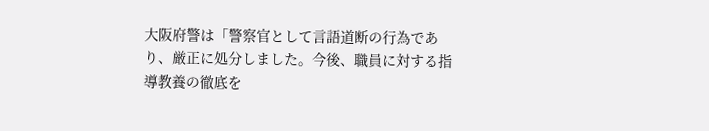大阪府警は「警察官として言語道断の行為であり、厳正に処分しました。今後、職員に対する指導教養の徹底を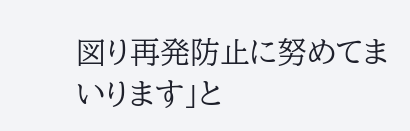図り再発防止に努めてまいります」と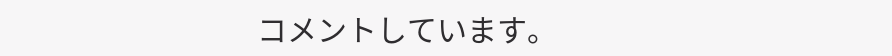コメントしています。